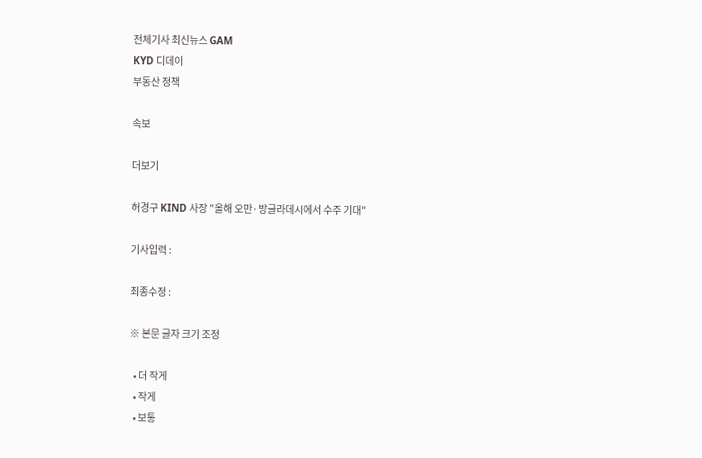전체기사 최신뉴스 GAM
KYD 디데이
부동산 정책

속보

더보기

허경구 KIND 사장 "올해 오만·방글라데시에서 수주 기대"

기사입력 :

최종수정 :

※ 본문 글자 크기 조정

  • 더 작게
  • 작게
  • 보통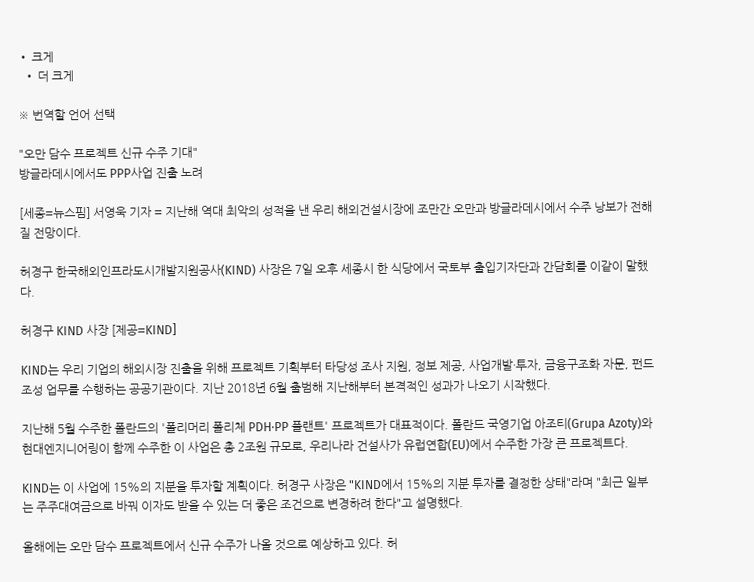• 크게
  • 더 크게

※ 번역할 언어 선택

"오만 담수 프로젝트 신규 수주 기대"
방글라데시에서도 PPP사업 진출 노려

[세종=뉴스핌] 서영욱 기자 = 지난해 역대 최악의 성적을 낸 우리 해외건설시장에 조만간 오만과 방글라데시에서 수주 낭보가 전해질 전망이다.

허경구 한국해외인프라도시개발지원공사(KIND) 사장은 7일 오후 세종시 한 식당에서 국토부 출입기자단과 간담회를 이같이 말했다.

허경구 KIND 사장 [제공=KIND]

KIND는 우리 기업의 해외시장 진출을 위해 프로젝트 기획부터 타당성 조사 지원, 정보 제공, 사업개발·투자, 금융구조화 자문, 펀드 조성 업무를 수행하는 공공기관이다. 지난 2018년 6월 출범해 지난해부터 본격적인 성과가 나오기 시작했다.

지난해 5월 수주한 폴란드의 '폴리머리 폴리체 PDH·PP 플랜트' 프로젝트가 대표적이다. 폴란드 국영기업 아조티(Grupa Azoty)와 현대엔지니어링이 함께 수주한 이 사업은 총 2조원 규모로, 우리나라 건설사가 유럽연합(EU)에서 수주한 가장 큰 프로젝트다.

KIND는 이 사업에 15%의 지분을 투자할 계획이다. 허경구 사장은 "KIND에서 15%의 지분 투자를 결정한 상태"라며 "최근 일부는 주주대여금으로 바꿔 이자도 받을 수 있는 더 좋은 조건으로 변경하려 한다"고 설명했다.

올해에는 오만 담수 프로젝트에서 신규 수주가 나올 것으로 예상하고 있다. 허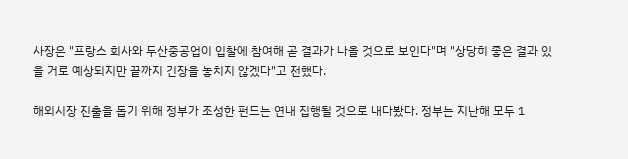사장은 "프랑스 회사와 두산중공업이 입찰에 참여해 곧 결과가 나올 것으로 보인다"며 "상당히 좋은 결과 있을 거로 예상되지만 끝까지 긴장을 놓치지 않겠다"고 전했다.

해외시장 진출을 돕기 위해 정부가 조성한 펀드는 연내 집행될 것으로 내다봤다. 정부는 지난해 모두 1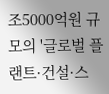조5000억원 규모의 '글로벌 플랜트·건설·스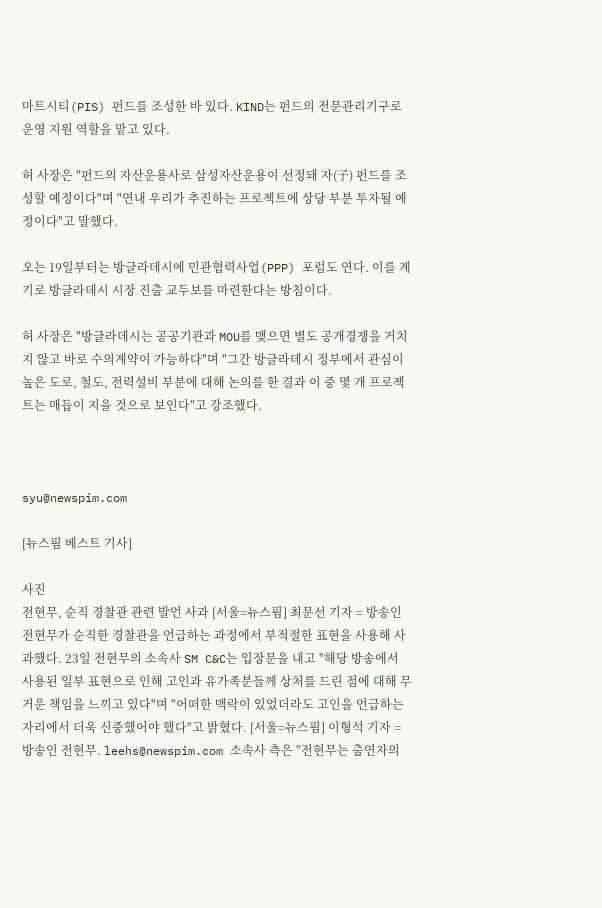마트시티(PIS) 펀드를 조성한 바 있다. KIND는 펀드의 전문관리기구로 운영 지원 역할을 맡고 있다.

허 사장은 "펀드의 자산운용사로 삼성자산운용이 선정돼 자(子) 펀드를 조성할 예정이다"며 "연내 우리가 추진하는 프로젝트에 상당 부분 투자될 예정이다"고 말했다.

오는 19일부터는 방글라데시에 민관협력사업(PPP) 포럼도 연다. 이를 계기로 방글라데시 시장 진출 교두보를 마련한다는 방침이다.

허 사장은 "방글라데시는 공공기관과 MOU를 맺으면 별도 공개경쟁을 거치지 않고 바로 수의계약이 가능하다"며 "그간 방글라데시 정부에서 관심이 높은 도로, 철도, 전력설비 부분에 대해 논의를 한 결과 이 중 몇 개 프로젝트는 매듭이 지을 것으로 보인다"고 강조했다.



syu@newspim.com

[뉴스핌 베스트 기사]

사진
전현무, 순직 경찰관 관련 발언 사과 [서울=뉴스핌] 최문선 기자 = 방송인 전현무가 순직한 경찰관을 언급하는 과정에서 부적절한 표현을 사용해 사과했다. 23일 전현무의 소속사 SM C&C는 입장문을 내고 "해당 방송에서 사용된 일부 표현으로 인해 고인과 유가족분들께 상처를 드린 점에 대해 무거운 책임을 느끼고 있다"며 "어떠한 맥락이 있었더라도 고인을 언급하는 자리에서 더욱 신중했어야 했다"고 밝혔다. [서울=뉴스핌] 이형석 기자 = 방송인 전현무. leehs@newspim.com 소속사 측은 "전현무는 출연자의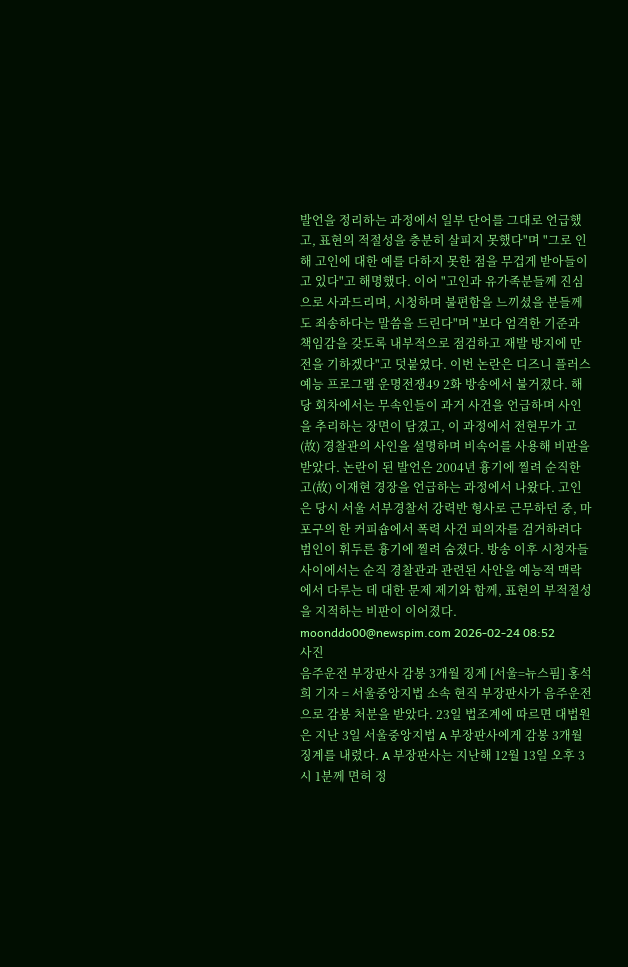발언을 정리하는 과정에서 일부 단어를 그대로 언급했고, 표현의 적절성을 충분히 살피지 못했다"며 "그로 인해 고인에 대한 예를 다하지 못한 점을 무겁게 받아들이고 있다"고 해명했다. 이어 "고인과 유가족분들께 진심으로 사과드리며, 시청하며 불편함을 느끼셨을 분들께도 죄송하다는 말씀을 드린다"며 "보다 엄격한 기준과 책임감을 갖도록 내부적으로 점검하고 재발 방지에 만전을 기하겠다"고 덧붙였다. 이번 논란은 디즈니 플러스 예능 프로그램 운명전쟁49 2화 방송에서 불거졌다. 해당 회차에서는 무속인들이 과거 사건을 언급하며 사인을 추리하는 장면이 담겼고, 이 과정에서 전현무가 고(故) 경찰관의 사인을 설명하며 비속어를 사용해 비판을 받았다. 논란이 된 발언은 2004년 흉기에 찔려 순직한 고(故) 이재현 경장을 언급하는 과정에서 나왔다. 고인은 당시 서울 서부경찰서 강력반 형사로 근무하던 중, 마포구의 한 커피숍에서 폭력 사건 피의자를 검거하려다 범인이 휘두른 흉기에 찔려 숨졌다. 방송 이후 시청자들 사이에서는 순직 경찰관과 관련된 사안을 예능적 맥락에서 다루는 데 대한 문제 제기와 함께, 표현의 부적절성을 지적하는 비판이 이어졌다. moonddo00@newspim.com 2026-02-24 08:52
사진
음주운전 부장판사 감봉 3개월 징계 [서울=뉴스핌] 홍석희 기자 = 서울중앙지법 소속 현직 부장판사가 음주운전으로 감봉 처분을 받았다. 23일 법조계에 따르면 대법원은 지난 3일 서울중앙지법 A 부장판사에게 감봉 3개월 징계를 내렸다. A 부장판사는 지난해 12월 13일 오후 3시 1분께 면허 정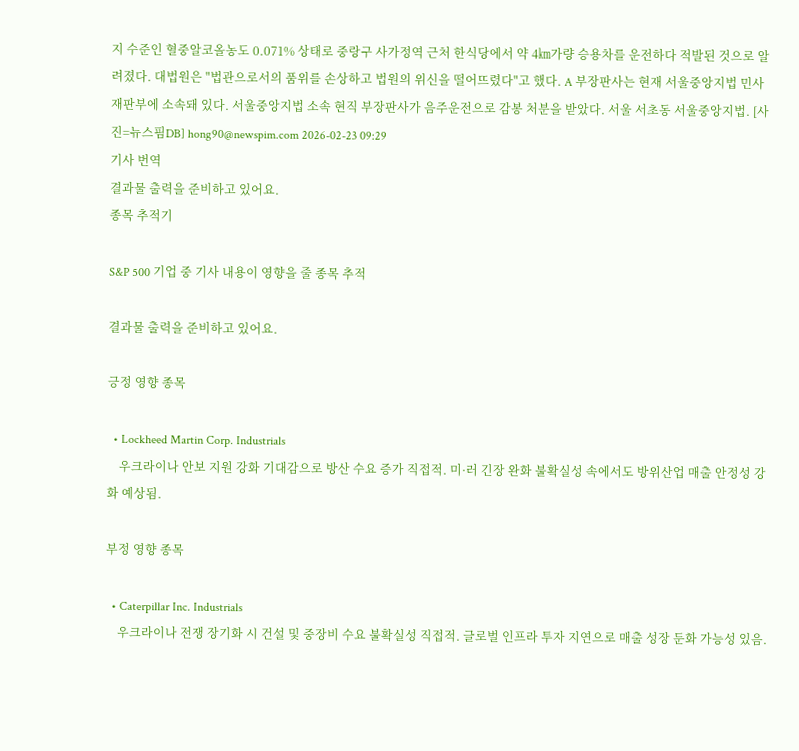지 수준인 혈중알코올농도 0.071% 상태로 중랑구 사가정역 근처 한식당에서 약 4㎞가량 승용차를 운전하다 적발된 것으로 알려졌다. 대법원은 "법관으로서의 품위를 손상하고 법원의 위신을 떨어뜨렸다"고 했다. A 부장판사는 현재 서울중앙지법 민사 재판부에 소속돼 있다. 서울중앙지법 소속 현직 부장판사가 음주운전으로 감봉 처분을 받았다. 서울 서초동 서울중앙지법. [사진=뉴스핌DB] hong90@newspim.com 2026-02-23 09:29
기사 번역
결과물 출력을 준비하고 있어요.
종목 추적기

S&P 500 기업 중 기사 내용이 영향을 줄 종목 추적

결과물 출력을 준비하고 있어요.

긍정 영향 종목

  • Lockheed Martin Corp. Industrials
    우크라이나 안보 지원 강화 기대감으로 방산 수요 증가 직접적. 미·러 긴장 완화 불확실성 속에서도 방위산업 매출 안정성 강화 예상됨.

부정 영향 종목

  • Caterpillar Inc. Industrials
    우크라이나 전쟁 장기화 시 건설 및 중장비 수요 불확실성 직접적. 글로벌 인프라 투자 지연으로 매출 성장 둔화 가능성 있음.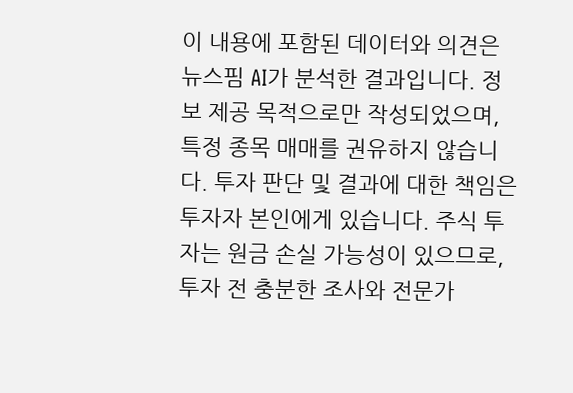이 내용에 포함된 데이터와 의견은 뉴스핌 AI가 분석한 결과입니다. 정보 제공 목적으로만 작성되었으며, 특정 종목 매매를 권유하지 않습니다. 투자 판단 및 결과에 대한 책임은 투자자 본인에게 있습니다. 주식 투자는 원금 손실 가능성이 있으므로, 투자 전 충분한 조사와 전문가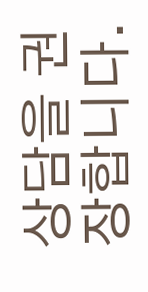상담을 권장합니다.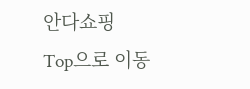안다쇼핑
Top으로 이동